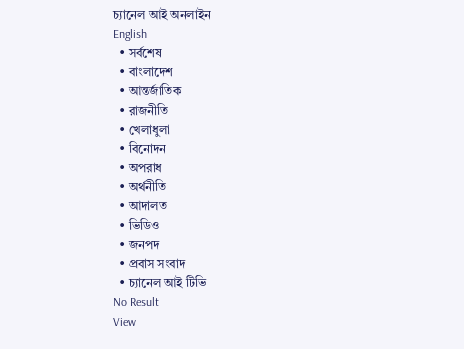চ্যানেল আই অনলাইন
English
  • সর্বশেষ
  • বাংলাদেশ
  • আন্তর্জাতিক
  • রাজনীতি
  • খেলাধুলা
  • বিনোদন
  • অপরাধ
  • অর্থনীতি
  • আদালত
  • ভিডিও
  • জনপদ
  • প্রবাস সংবাদ
  • চ্যানেল আই টিভি
No Result
View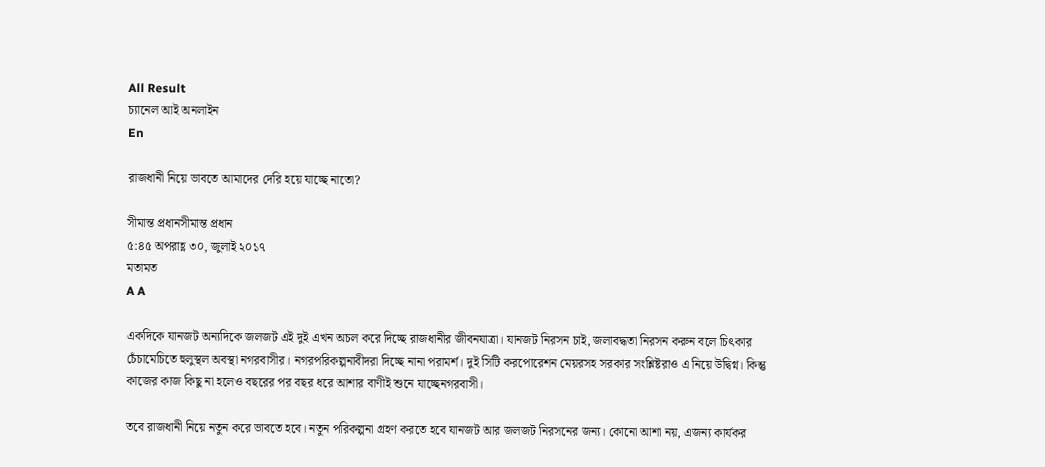All Result
চ্যানেল আই অনলাইন
En

রাজধানী নিয়ে ভাবতে আমাদের দেরি হয়ে যাচ্ছে নাতো?

সীমান্ত প্রধানসীমান্ত প্রধান
৫:৪৫ অপরাহ্ণ ৩০, জুলাই ২০১৭
মতামত
A A

একদিকে যানজট অন্যদিকে জলজট এই দুই এখন অচল করে দিচ্ছে রাজধানীর জীবনযাত্রা। যানজট নিরসন চাই, জলাবদ্ধতা নিরসন করুন বলে চিৎকার চেঁচামেচিতে হুলুস্থল অবস্থা নগরবাসীর। নগরপরিকল্পনাবীদরা দিচ্ছে নানা পরামর্শ। দুই সিটি করপোরেশন মেয়রসহ সরকার সংশ্লিষ্টরাও এ নিয়ে উদ্বিগ্ন। কিন্তু কাজের কাজ কিছু না হলেও বছরের পর বছর ধরে আশার বাণীই শুনে যাচ্ছেনগরবাসী।

তবে রাজধানী নিয়ে নতুন করে ভাবতে হবে। নতুন পরিকল্পনা গ্রহণ করতে হবে যানজট আর জলজট নিরসনের জন্য। কোনো আশা নয়, এজন্য কার্যকর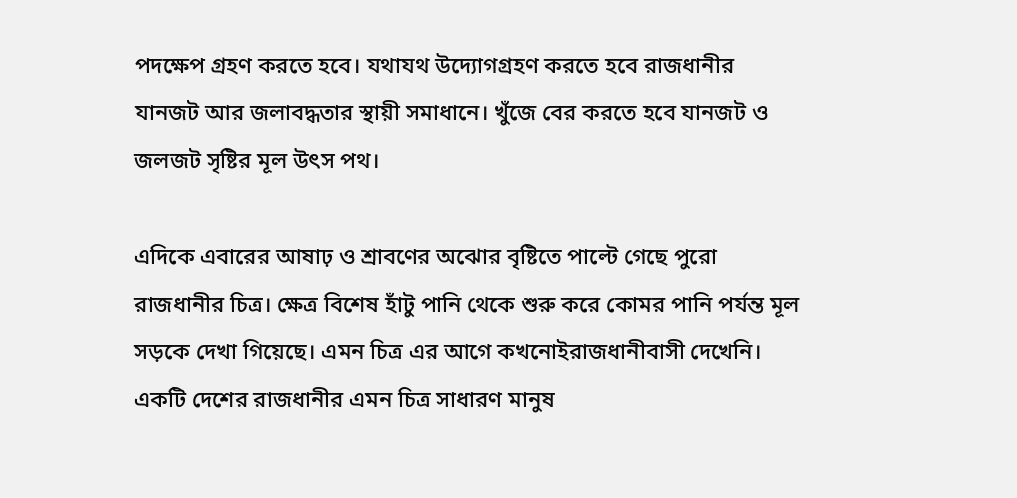পদক্ষেপ গ্রহণ করতে হবে। যথাযথ উদ্যোগগ্রহণ করতে হবে রাজধানীর যানজট আর জলাবদ্ধতার স্থায়ী সমাধানে। খুঁজে বের করতে হবে যানজট ও জলজট সৃষ্টির মূল উৎস পথ।

এদিকে এবারের আষাঢ় ও শ্রাবণের অঝোর বৃষ্টিতে পাল্টে গেছে পুরো রাজধানীর চিত্র। ক্ষেত্র বিশেষ হাঁটু পানি থেকে শুরু করে কোমর পানি পর্যন্ত মূল সড়কে দেখা গিয়েছে। এমন চিত্র এর আগে কখনোইরাজধানীবাসী দেখেনি। একটি দেশের রাজধানীর এমন চিত্র সাধারণ মানুষ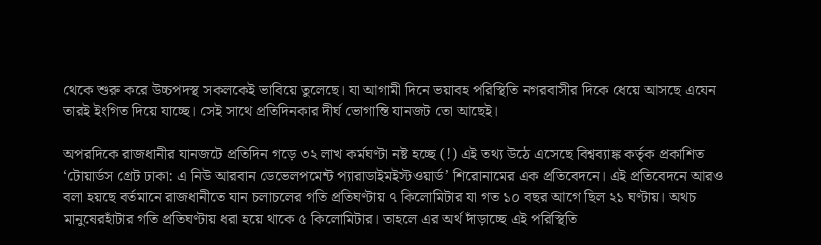থেকে শুরু করে উচ্চপদস্থ সকলকেই ভাবিয়ে তুলেছে। যা আগামী দিনে ভয়াবহ পরিস্থিতি নগরবাসীর দিকে ধেয়ে আসছে এযেন তারই ইংগিত দিয়ে যাচ্ছে। সেই সাথে প্রতিদিনকার দীর্ঘ ভোগান্তি যানজট তো আছেই।

অপরদিকে রাজধানীর যানজটে প্রতিদিন গড়ে ৩২ লাখ কর্মঘণ্টা নষ্ট হচ্ছে (!) এই তথ্য উঠে এসেছে বিশ্বব্যাঙ্ক কর্তৃক প্রকাশিত ‘টোয়ার্ডস গ্রেট ঢাকা: এ নিউ আরবান ডেভেলপমেন্ট প্যারাডাইমইস্টওয়ার্ড’ শিরোনামের এক প্রতিবেদনে। এই প্রতিবেদনে আরও বলা হয়ছে বর্তমানে রাজধানীতে যান চলাচলের গতি প্রতিঘণ্টায় ৭ কিলোমিটার যা গত ১০ বছর আগে ছিল ২১ ঘণ্টায়। অথচ মানুষেরহাঁটার গতি প্রতিঘণ্টায় ধরা হয়ে থাকে ৫ কিলোমিটার। তাহলে এর অর্থ দাঁড়াচ্ছে এই পরিস্থিতি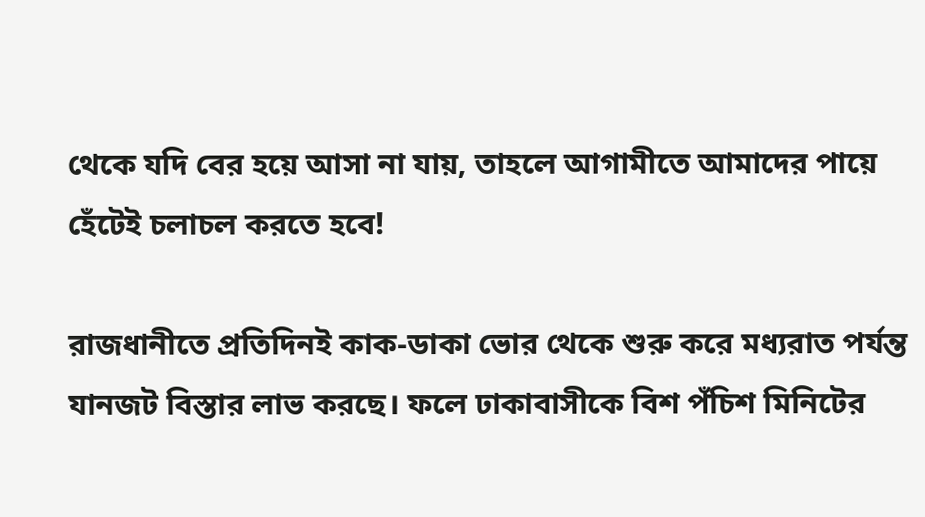থেকে যদি বের হয়ে আসা না যায়, তাহলে আগামীতে আমাদের পায়ে হেঁটেই চলাচল করতে হবে!

রাজধানীতে প্রতিদিনই কাক-ডাকা ভোর থেকে শুরু করে মধ্যরাত পর্যন্ত যানজট বিস্তার লাভ করছে। ফলে ঢাকাবাসীকে বিশ পঁচিশ মিনিটের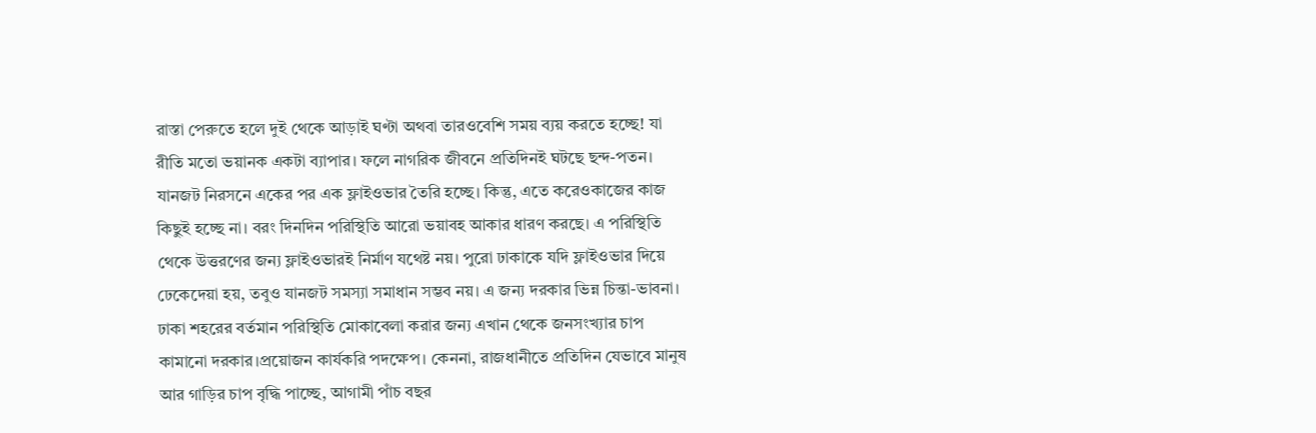রাস্তা পেরুতে হলে দুই থেকে আড়াই ঘণ্টা অথবা তারওবেশি সময় ব্যয় করতে হচ্ছে! যা রীতি মতো ভয়ানক একটা ব্যাপার। ফলে নাগরিক জীবনে প্রতিদিনই ঘটছে ছন্দ-পতন। যানজট নিরসনে একের পর এক ফ্লাইওভার তৈরি হচ্ছে। কিন্তু, এতে করেওকাজের কাজ কিছুই হচ্ছে না। বরং দিনদিন পরিস্থিতি আরো ভয়াবহ আকার ধারণ করছে। এ পরিস্থিতি থেকে উত্তরণের জন্য ফ্লাইওভারই নির্মাণ যথেষ্ট নয়। পুরো ঢাকাকে যদি ফ্লাইওভার দিয়ে ঢেকেদেয়া হয়, তবুও যানজট সমস্যা সমাধান সম্ভব নয়। এ জন্য দরকার ভিন্ন চিন্তা-ভাবনা। ঢাকা শহরের বর্তমান পরিস্থিতি মোকাবেলা করার জন্য এখান থেকে জনসংখ্যার চাপ কামানো দরকার।প্রয়োজন কার্যকরি পদক্ষেপ। কেননা, রাজধানীতে প্রতিদিন যেভাবে মানুষ আর গাড়ির চাপ বৃদ্ধি পাচ্ছে, আগামী পাঁচ বছর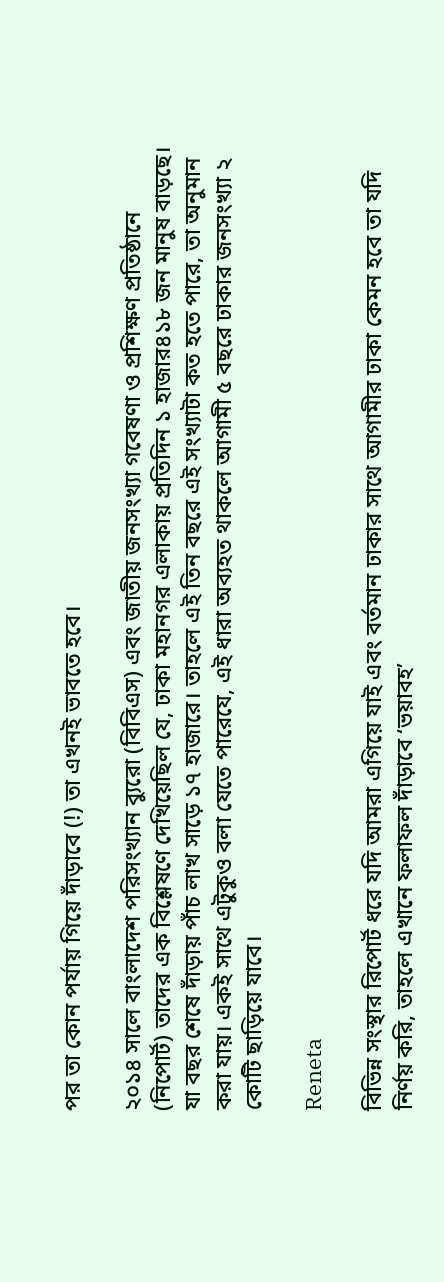পর তা কোন পর্যায় গিয়ে দাঁড়াবে (!) তা এখনই ভাবতে হবে।

২০১৪ সালে বাংলাদেশ পরিসংখ্যান ব্যুরো (বিবিএস) এবং জাতীয় জনসংখ্যা গবেষণা ও প্রশিক্ষণ প্রতিষ্ঠানে (নিপোর্ট) তাদের এক বিশ্লেষণে দেখিয়েছিল যে, ঢাকা মহানগর এলাকায় প্রতিদিন ১ হাজার৪১৮ জন মানুষ বাড়ছে। যা বছর শেষে দাঁড়ায় পাঁচ লাখ সাড়ে ১৭ হাজারে। তাহলে এই তিন বছরে এই সংখ্যাটা কত হতে পারে, তা অনুমান করা যায়। একই সাথে এটুকুও বলা যেতে পারেযে, এই ধারা অব্যহত থাকলে আগামী ৫ বছরে ঢাকার জনসংখ্যা ২ কোটি ছাড়িয়ে যাবে।

Reneta

বিভিন্ন সংস্থার রিপোর্ট ধরে যদি আমরা এগিয়ে যাই এবং বর্তমান ঢাকার সাথে আগামীর ঢাকা কেমন হবে তা যদি নির্ণয় করি, তাহলে এখানে ফলাফল দাঁড়াবে ‘ভয়াবহ’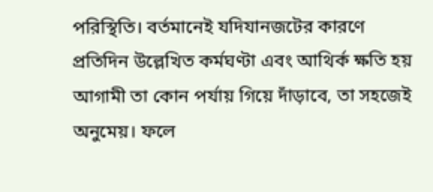পরিস্থিতি। বর্তমানেই যদিযানজটের কারণে প্রতিদিন উল্লেখিত কর্মঘণ্টা এবং আথির্ক ক্ষতি হয় আগামী তা কোন পর্যায় গিয়ে দাঁড়াবে, তা সহজেই অনুমেয়। ফলে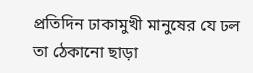প্রতিদিন ঢাকামুখী মানুষের যে ঢল তা ঠেকানো ছাড়া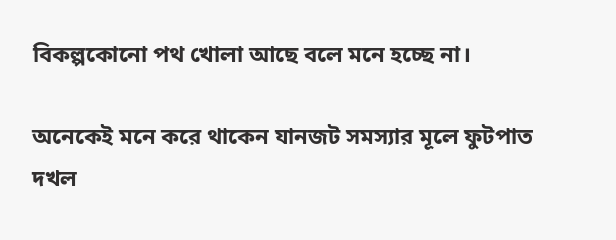বিকল্পকোনো পথ খোলা আছে বলে মনে হচ্ছে না।

অনেকেই মনে করে থাকেন যানজট সমস্যার মূলে ফুটপাত দখল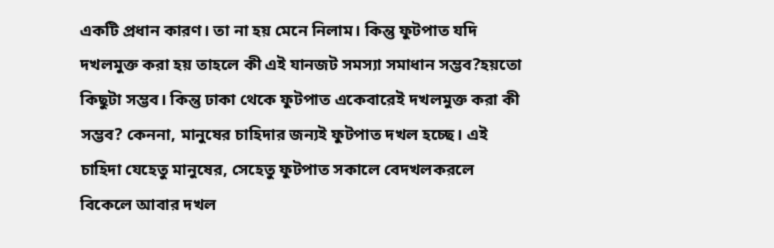একটি প্রধান কারণ। তা না হয় মেনে নিলাম। কিন্তু ফুটপাত যদি দখলমুক্ত করা হয় তাহলে কী এই যানজট সমস্যা সমাধান সম্ভব?হয়তো কিছুটা সম্ভব। কিন্তু ঢাকা থেকে ফুটপাত একেবারেই দখলমুক্ত করা কী সম্ভব? কেননা, মানুষের চাহিদার জন্যই ফুটপাত দখল হচ্ছে। এই চাহিদা যেহেতু মানুষের, সেহেতু ফুটপাত সকালে বেদখলকরলে বিকেলে আবার দখল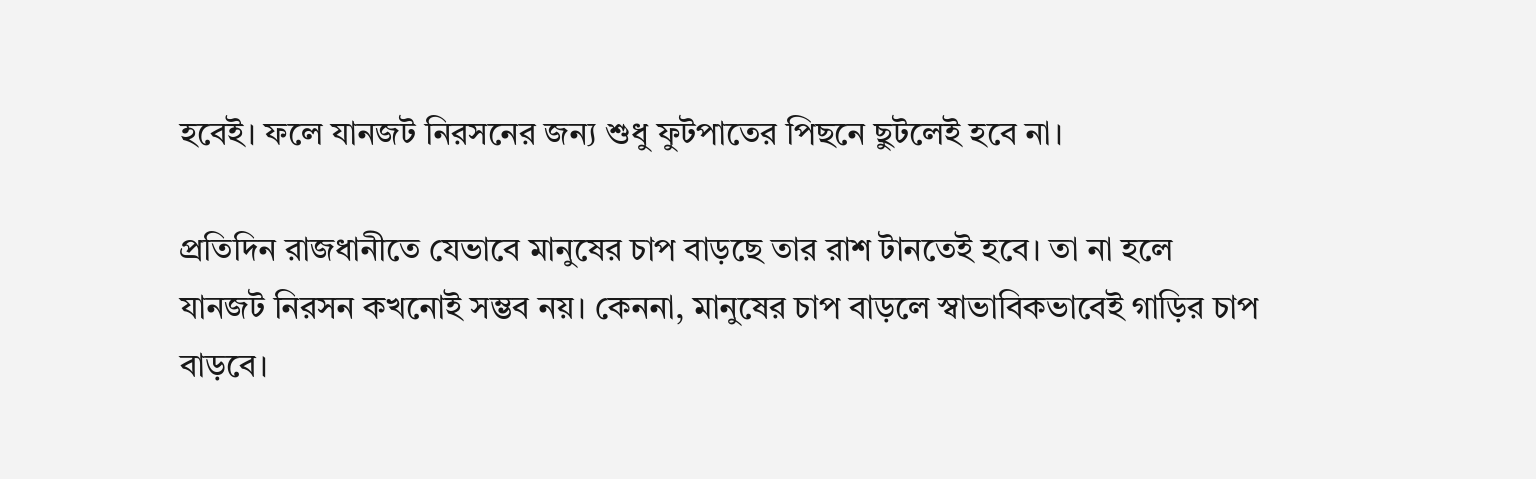হবেই। ফলে যানজট নিরসনের জন্য শুধু ফুটপাতের পিছনে ছুটলেই হবে না।

প্রতিদিন রাজধানীতে যেভাবে মানুষের চাপ বাড়ছে তার রাশ টানতেই হবে। তা না হলে যানজট নিরসন কখনোই সম্ভব নয়। কেননা, মানুষের চাপ বাড়লে স্বাভাবিকভাবেই গাড়ির চাপ বাড়বে।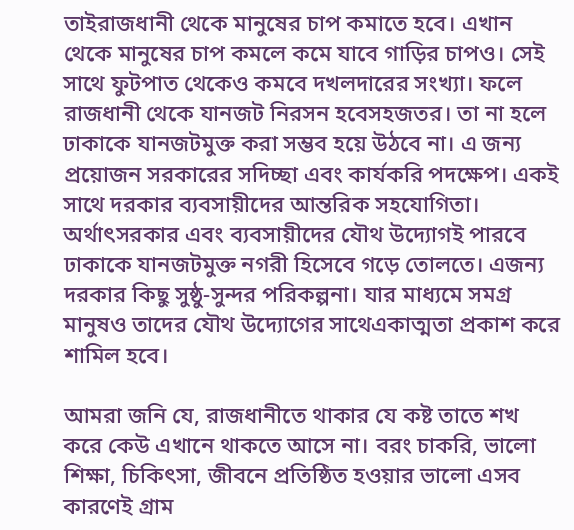তাইরাজধানী থেকে মানুষের চাপ কমাতে হবে। এখান থেকে মানুষের চাপ কমলে কমে যাবে গাড়ির চাপও। সেই সাথে ফুটপাত থেকেও কমবে দখলদারের সংখ্যা। ফলে রাজধানী থেকে যানজট নিরসন হবেসহজতর। তা না হলে ঢাকাকে যানজটমুক্ত করা সম্ভব হয়ে উঠবে না। এ জন্য প্রয়োজন সরকারের সদিচ্ছা এবং কার্যকরি পদক্ষেপ। একই সাথে দরকার ব্যবসায়ীদের আন্তরিক সহযোগিতা। অর্থাৎসরকার এবং ব্যবসায়ীদের যৌথ উদ্যোগই পারবে ঢাকাকে যানজটমুক্ত নগরী হিসেবে গড়ে তোলতে। এজন্য দরকার কিছু সুষ্ঠু-সুন্দর পরিকল্পনা। যার মাধ্যমে সমগ্র মানুষও তাদের যৌথ উদ্যোগের সাথেএকাত্মতা প্রকাশ করে শামিল হবে।

আমরা জনি যে, রাজধানীতে থাকার যে কষ্ট তাতে শখ করে কেউ এখানে থাকতে আসে না। বরং চাকরি, ভালো শিক্ষা, চিকিৎসা, জীবনে প্রতিষ্ঠিত হওয়ার ভালো এসব কারণেই গ্রাম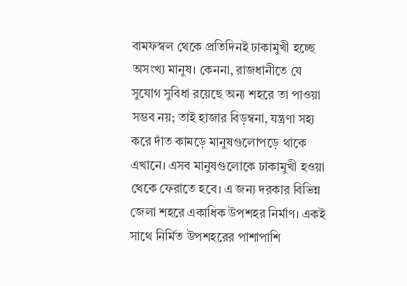বামফস্বল থেকে প্রতিদিনই ঢাকামুখী হচ্ছে অসংখ্য মানুষ। কেননা, রাজধানীতে যে সুযোগ সুবিধা রয়েছে অন্য শহরে তা পাওয়া সম্ভব নয়; তাই হাজার বিড়ম্বনা, যন্ত্রণা সহ্য করে দাঁত কামড়ে মানুষগুলোপড়ে থাকে এখানে। এসব মানুষগুলোকে ঢাকামুখী হওয়া থেকে ফেরাতে হবে। এ জন্য দরকার বিভিন্ন জেলা শহরে একাধিক উপশহর নির্মাণ। একই সাথে নির্মিত উপশহরের পাশাপাশি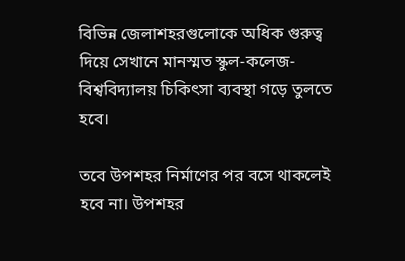বিভিন্ন জেলাশহরগুলোকে অধিক গুরুত্ব দিয়ে সেখানে মানস্মত স্কুল-কলেজ-বিশ্ববিদ্যালয় চিকিৎসা ব্যবস্থা গড়ে তুলতে হবে।

তবে উপশহর নির্মাণের পর বসে থাকলেই হবে না। উপশহর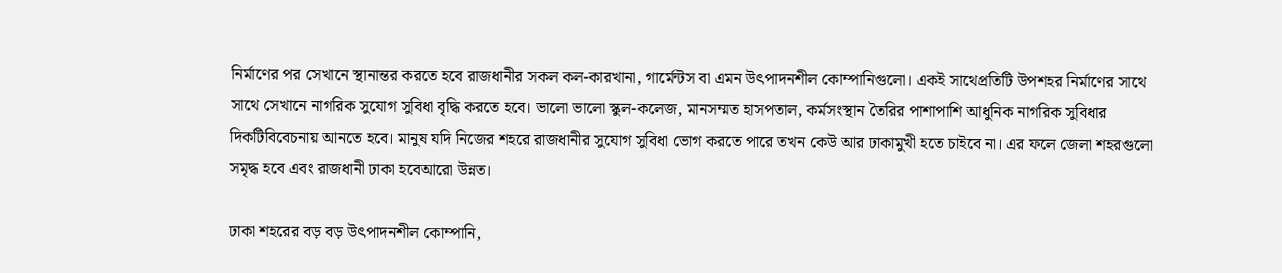নির্মাণের পর সেখানে স্থানান্তর করতে হবে রাজধানীর সকল কল-কারখানা, গার্মেন্টস বা এমন উৎপাদনশীল কোম্পানিগুলো। একই সাথেপ্রতিটি উপশহর নির্মাণের সাথে সাথে সেখানে নাগরিক সুযোগ সুবিধা বৃদ্ধি করতে হবে। ভালো ভালো স্কুল-কলেজ, মানসম্মত হাসপতাল, কর্মসংস্থান তৈরির পাশাপাশি আধুনিক নাগরিক সুবিধার দিকটিবিবেচনায় আনতে হবে। মানুষ যদি নিজের শহরে রাজধানীর সুযোগ সুবিধা ভোগ করতে পারে তখন কেউ আর ঢাকামুখী হতে চাইবে না। এর ফলে জেলা শহরগুলো সমৃদ্ধ হবে এবং রাজধানী ঢাকা হবেআরো উন্নত।

ঢাকা শহরের বড় বড় উৎপাদনশীল কোম্পানি,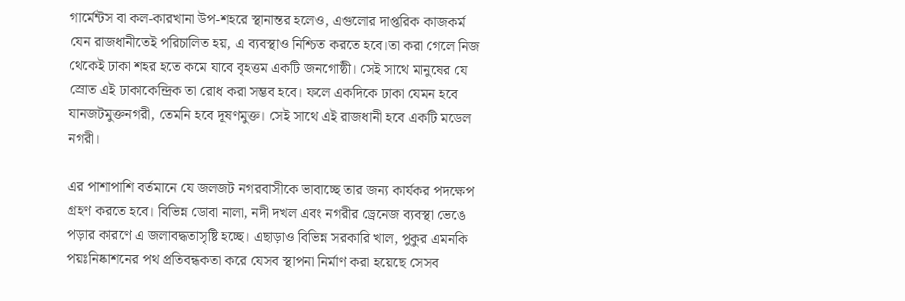গার্মেন্টস বা কল-কারখানা উপ-শহরে স্থানান্তর হলেও, এগুলোর দাপ্তরিক কাজকর্ম যেন রাজধানীতেই পরিচালিত হয়, এ ব্যবস্থাও নিশ্চিত করতে হবে।তা করা গেলে নিজ থেকেই ঢাকা শহর হতে কমে যাবে বৃহত্তম একটি জনগোষ্ঠী। সেই সাথে মানুষের যে স্রোত এই ঢাকাকেন্দ্রিক তা রোধ করা সম্ভব হবে। ফলে একদিকে ঢাকা যেমন হবে যানজটমুক্তনগরী, তেমনি হবে দূষণমুক্ত। সেই সাথে এই রাজধানী হবে একটি মডেল নগরী।

এর পাশাপাশি বর্তমানে যে জলজট নগরবাসীকে ভাবাচ্ছে তার জন্য কার্যকর পদক্ষেপ গ্রহণ করতে হবে। বিভিন্ন ডোবা নালা, নদী দখল এবং নগরীর ড্রেনেজ ব্যবস্থা ভেঙে পড়ার কারণে এ জলাবদ্ধতাসৃষ্টি হচ্ছে। এছাড়াও বিভিন্ন সরকারি খাল, পুকুর এমনকি পয়ঃনিষ্কাশনের পথ প্রতিবন্ধকতা করে যেসব স্থাপনা নির্মাণ করা হয়েছে সেসব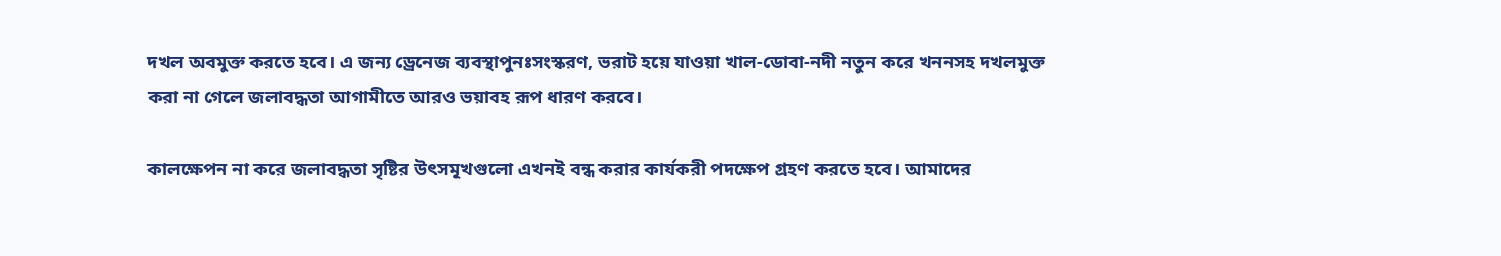দখল অবমুক্ত করতে হবে। এ জন্য ড্রেনেজ ব্যবস্থাপুনঃসংস্করণ, ভরাট হয়ে যাওয়া খাল-ডোবা-নদী নতুন করে খননসহ দখলমুক্ত করা না গেলে জলাবদ্ধতা আগামীতে আরও ভয়াবহ রূপ ধারণ করবে।

কালক্ষেপন না করে জলাবদ্ধতা সৃষ্টির উৎসমূখগুলো এখনই বন্ধ করার কার্যকরী পদক্ষেপ গ্রহণ করতে হবে। আমাদের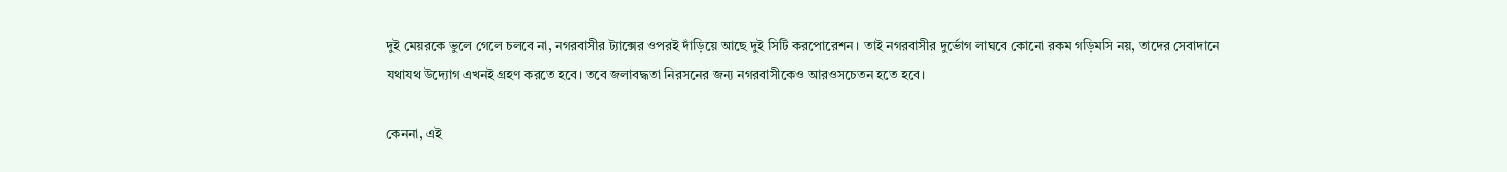দুই মেয়রকে ভুলে গেলে চলবে না, নগরবাসীর ট্যাক্সের ওপরই দাঁড়িয়ে আছে দুই সিটি করপোরেশন। তাই নগরবাসীর দুর্ভোগ লাঘবে কোনো রকম গড়িমসি নয়, তাদের সেবাদানে যথাযথ উদ্যোগ এখনই গ্রহণ করতে হবে। তবে জলাবদ্ধতা নিরসনের জন্য নগরবাসীকেও আরওসচেতন হতে হবে।

কেননা, এই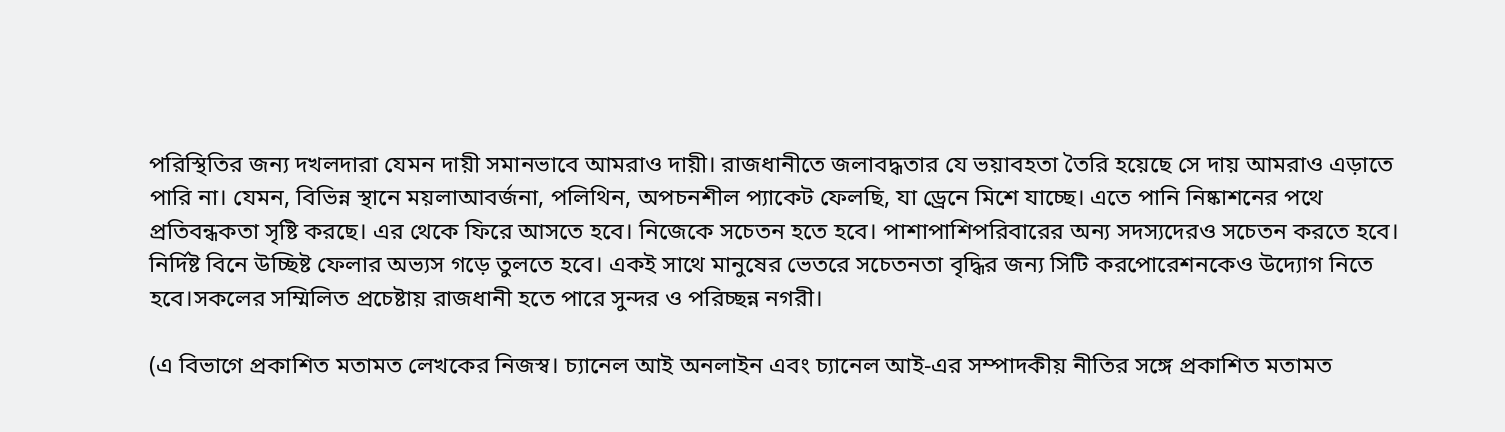পরিস্থিতির জন্য দখলদারা যেমন দায়ী সমানভাবে আমরাও দায়ী। রাজধানীতে জলাবদ্ধতার যে ভয়াবহতা তৈরি হয়েছে সে দায় আমরাও এড়াতে পারি না। যেমন, বিভিন্ন স্থানে ময়লাআবর্জনা, পলিথিন, অপচনশীল প্যাকেট ফেলছি, যা ড্রেনে মিশে যাচ্ছে। এতে পানি নিষ্কাশনের পথে প্রতিবন্ধকতা সৃষ্টি করছে। এর থেকে ফিরে আসতে হবে। নিজেকে সচেতন হতে হবে। পাশাপাশিপরিবারের অন্য সদস্যদেরও সচেতন করতে হবে। নির্দিষ্ট বিনে উচ্ছিষ্ট ফেলার অভ্যস গড়ে তুলতে হবে। একই সাথে মানুষের ভেতরে সচেতনতা বৃদ্ধির জন্য সিটি করপোরেশনকেও উদ্যোগ নিতে হবে।সকলের সম্মিলিত প্রচেষ্টায় রাজধানী হতে পারে সুন্দর ও পরিচ্ছন্ন নগরী।

(এ বিভাগে প্রকাশিত মতামত লেখকের নিজস্ব। চ্যানেল আই অনলাইন এবং চ্যানেল আই-এর সম্পাদকীয় নীতির সঙ্গে প্রকাশিত মতামত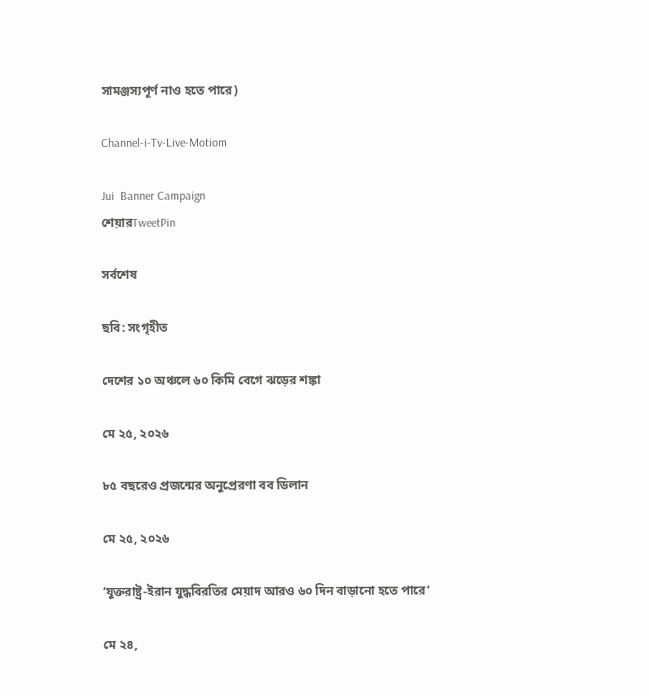সামঞ্জস্যপূর্ণ নাও হতে পারে)

Channel-i-Tv-Live-Motiom

Jui  Banner Campaign
শেয়ারTweetPin

সর্বশেষ

ছবি: সংগৃহীত

দেশের ১০ অঞ্চলে ৬০ কিমি বেগে ঝড়ের শঙ্কা

মে ২৫, ২০২৬

৮৫ বছরেও প্রজন্মের অনুপ্রেরণা বব ডিলান

মে ২৫, ২০২৬

‘যুক্তরাষ্ট্র-ইরান যুদ্ধবিরতির মেয়াদ আরও ৬০ দিন বাড়ানো হতে পারে’

মে ২৪,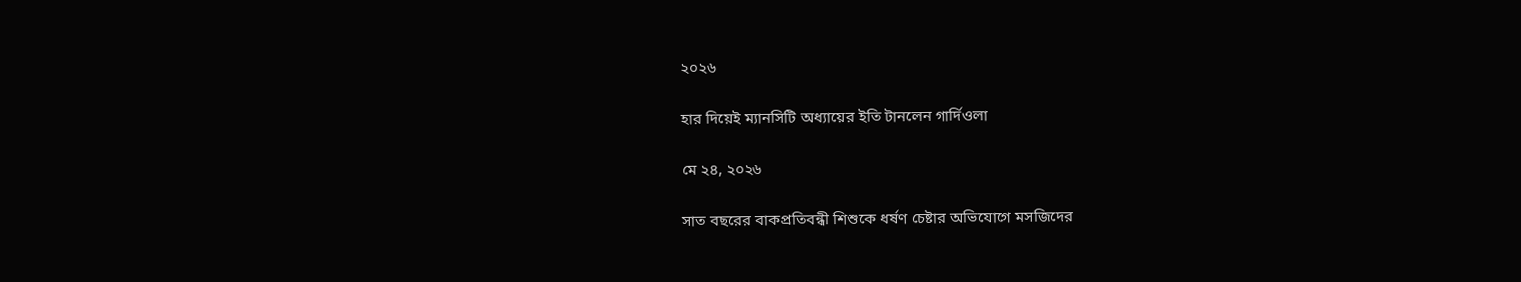২০২৬

হার দিয়েই ম্যানসিটি অধ্যায়ের ইতি টানলেন গার্দিওলা

মে ২৪, ২০২৬

সাত বছরের বাকপ্রতিবন্ধী শিশুকে ধর্ষণ চেষ্টার অভিযোগে মসজিদের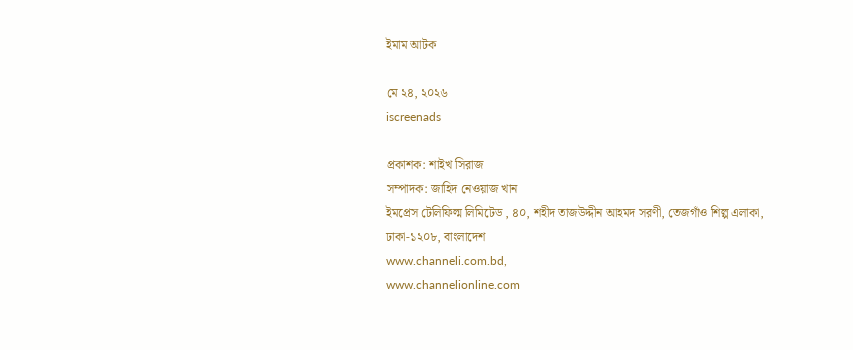ইমাম আটক

মে ২৪, ২০২৬
iscreenads

প্রকাশক: শাইখ সিরাজ
সম্পাদক: জাহিদ নেওয়াজ খান
ইমপ্রেস টেলিফিল্ম লিমিটেড , ৪০, শহীদ তাজউদ্দীন আহমদ সরণী, তেজগাঁও শিল্প এলাকা, ঢাকা-১২০৮, বাংলাদেশ
www.channeli.com.bd,
www.channelionline.com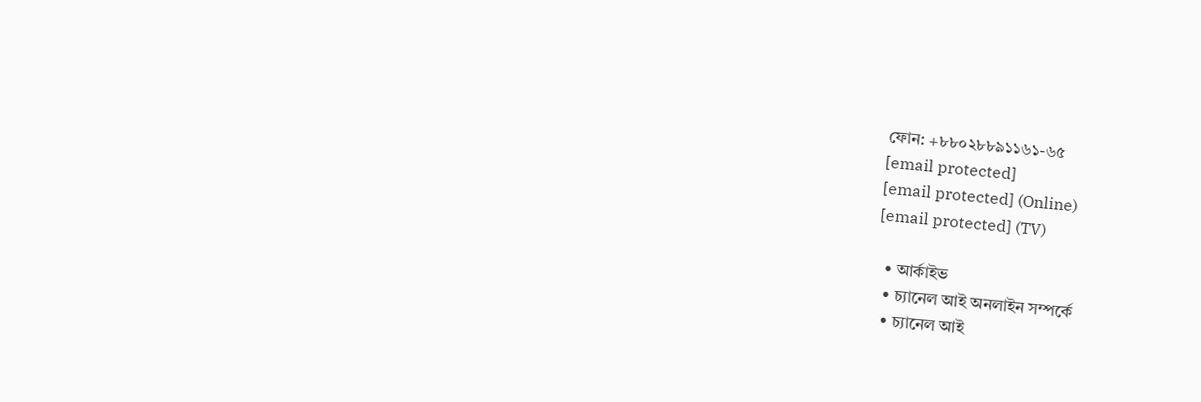ফোন: +৮৮০২৮৮৯১১৬১-৬৫
[email protected]
[email protected] (Online)
[email protected] (TV)

  • আর্কাইভ
  • চ্যানেল আই অনলাইন সম্পর্কে
  • চ্যানেল আই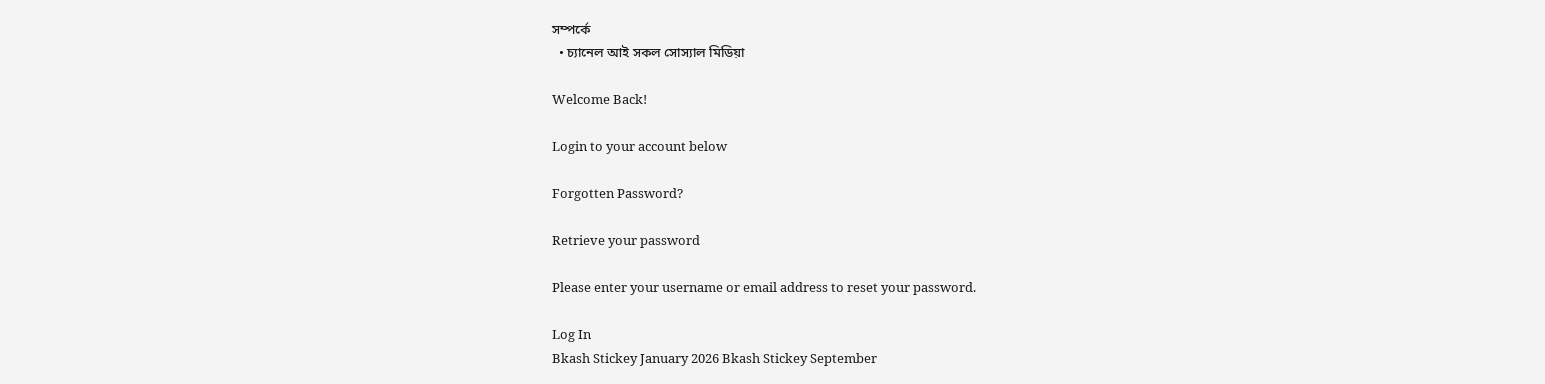সম্পর্কে
  • চ্যানেল আই সকল সোস্যাল মিডিয়া

Welcome Back!

Login to your account below

Forgotten Password?

Retrieve your password

Please enter your username or email address to reset your password.

Log In
Bkash Stickey January 2026 Bkash Stickey September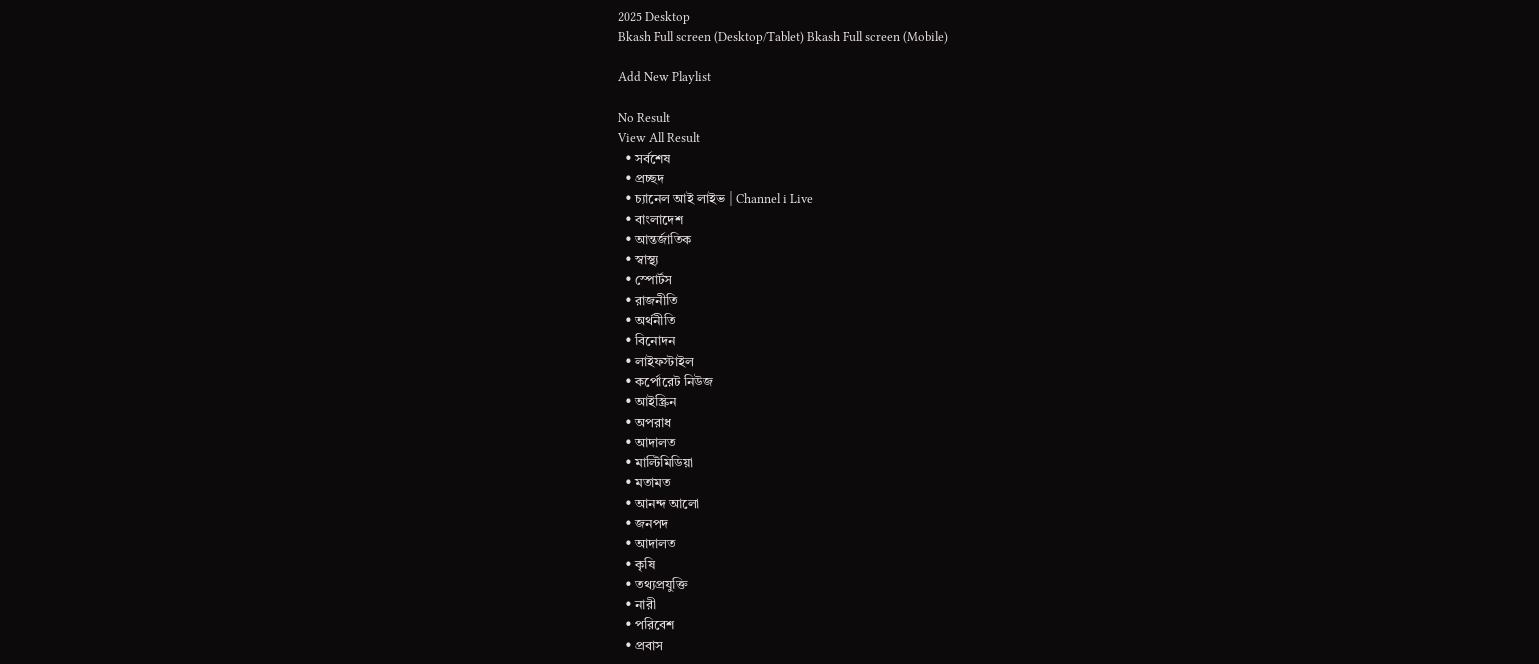2025 Desktop
Bkash Full screen (Desktop/Tablet) Bkash Full screen (Mobile)

Add New Playlist

No Result
View All Result
  • সর্বশেষ
  • প্রচ্ছদ
  • চ্যানেল আই লাইভ | Channel i Live
  • বাংলাদেশ
  • আন্তর্জাতিক
  • স্বাস্থ্য
  • স্পোর্টস
  • রাজনীতি
  • অর্থনীতি
  • বিনোদন
  • লাইফস্টাইল
  • কর্পোরেট নিউজ
  • আইস্ক্রিন
  • অপরাধ
  • আদালত
  • মাল্টিমিডিয়া
  • মতামত
  • আনন্দ আলো
  • জনপদ
  • আদালত
  • কৃষি
  • তথ্যপ্রযুক্তি
  • নারী
  • পরিবেশ
  • প্রবাস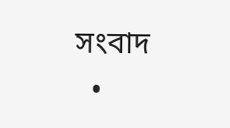সংবাদ
  •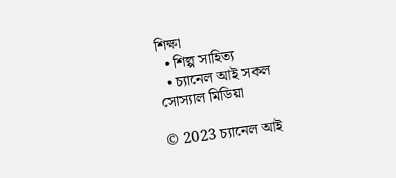শিক্ষা
  • শিল্প সাহিত্য
  • চ্যানেল আই সকল সোস্যাল মিডিয়া

© 2023 চ্যানেল আই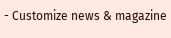- Customize news & magazine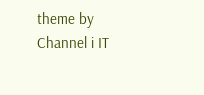theme by Channel i IT